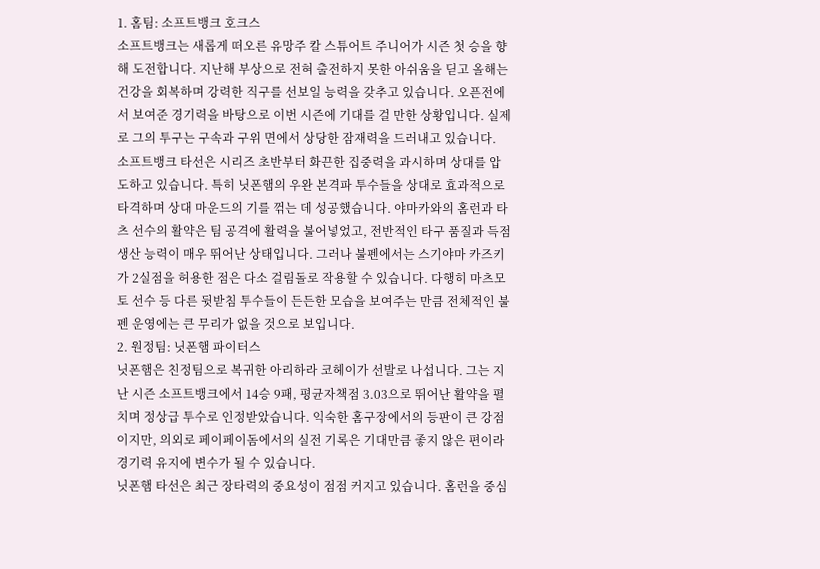1. 홈팀: 소프트뱅크 호크스
소프트뱅크는 새롭게 떠오른 유망주 칼 스튜어트 주니어가 시즌 첫 승을 향해 도전합니다. 지난해 부상으로 전혀 출전하지 못한 아쉬움을 딛고 올해는 건강을 회복하며 강력한 직구를 선보일 능력을 갖추고 있습니다. 오픈전에서 보여준 경기력을 바탕으로 이번 시즌에 기대를 걸 만한 상황입니다. 실제로 그의 투구는 구속과 구위 면에서 상당한 잠재력을 드러내고 있습니다.
소프트뱅크 타선은 시리즈 초반부터 화끈한 집중력을 과시하며 상대를 압도하고 있습니다. 특히 닛폰햄의 우완 본격파 투수들을 상대로 효과적으로 타격하며 상대 마운드의 기를 꺾는 데 성공했습니다. 야마카와의 홈런과 타츠 선수의 활약은 팀 공격에 활력을 불어넣었고, 전반적인 타구 품질과 득점 생산 능력이 매우 뛰어난 상태입니다. 그러나 불펜에서는 스기야마 카즈키가 2실점을 허용한 점은 다소 걸림돌로 작용할 수 있습니다. 다행히 마츠모토 선수 등 다른 뒷받침 투수들이 든든한 모습을 보여주는 만큼 전체적인 불펜 운영에는 큰 무리가 없을 것으로 보입니다.
2. 원정팀: 닛폰햄 파이터스
닛폰햄은 친정팀으로 복귀한 아리하라 코헤이가 선발로 나섭니다. 그는 지난 시즌 소프트뱅크에서 14승 9패, 평균자책점 3.03으로 뛰어난 활약을 펼치며 정상급 투수로 인정받았습니다. 익숙한 홈구장에서의 등판이 큰 강점이지만, 의외로 페이페이돔에서의 실전 기록은 기대만큼 좋지 않은 편이라 경기력 유지에 변수가 될 수 있습니다.
닛폰햄 타선은 최근 장타력의 중요성이 점점 커지고 있습니다. 홈런을 중심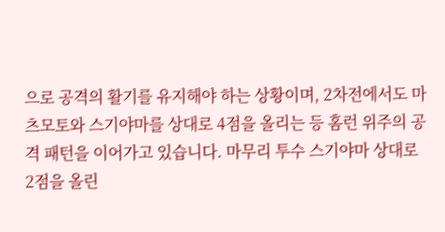으로 공격의 활기를 유지해야 하는 상황이며, 2차전에서도 마츠모토와 스기야마를 상대로 4점을 올리는 등 홈런 위주의 공격 패턴을 이어가고 있습니다. 마무리 투수 스기야마 상대로 2점을 올린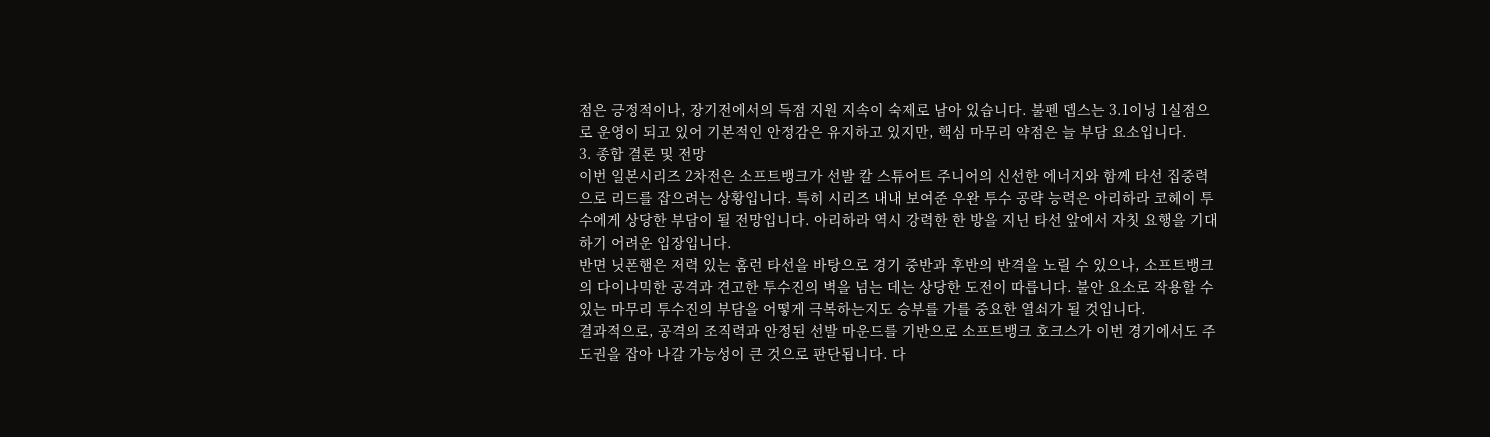점은 긍정적이나, 장기전에서의 득점 지원 지속이 숙제로 남아 있습니다. 불펜 뎁스는 3.1이닝 1실점으로 운영이 되고 있어 기본적인 안정감은 유지하고 있지만, 핵심 마무리 약점은 늘 부담 요소입니다.
3. 종합 결론 및 전망
이번 일본시리즈 2차전은 소프트뱅크가 선발 칼 스튜어트 주니어의 신선한 에너지와 함께 타선 집중력으로 리드를 잡으려는 상황입니다. 특히 시리즈 내내 보여준 우완 투수 공략 능력은 아리하라 코헤이 투수에게 상당한 부담이 될 전망입니다. 아리하라 역시 강력한 한 방을 지닌 타선 앞에서 자칫 요행을 기대하기 어려운 입장입니다.
반면 닛폰햄은 저력 있는 홈런 타선을 바탕으로 경기 중반과 후반의 반격을 노릴 수 있으나, 소프트뱅크의 다이나믹한 공격과 견고한 투수진의 벽을 넘는 데는 상당한 도전이 따릅니다. 불안 요소로 작용할 수 있는 마무리 투수진의 부담을 어떻게 극복하는지도 승부를 가를 중요한 열쇠가 될 것입니다.
결과적으로, 공격의 조직력과 안정된 선발 마운드를 기반으로 소프트뱅크 호크스가 이번 경기에서도 주도권을 잡아 나갈 가능성이 큰 것으로 판단됩니다. 다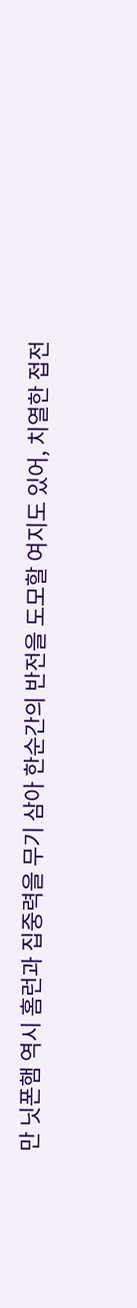만 닛폰햄 역시 홈런과 집중력을 무기 삼아 한순간의 반전을 도모할 여지도 있어, 치열한 접전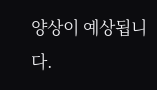양상이 예상됩니다.